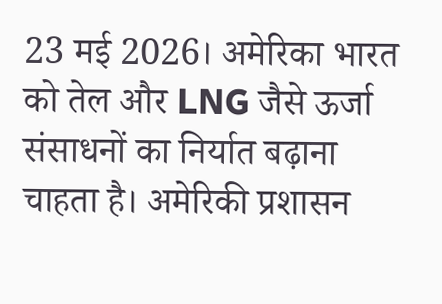23 मई 2026। अमेरिका भारत को तेल और LNG जैसे ऊर्जा संसाधनों का निर्यात बढ़ाना चाहता है। अमेरिकी प्रशासन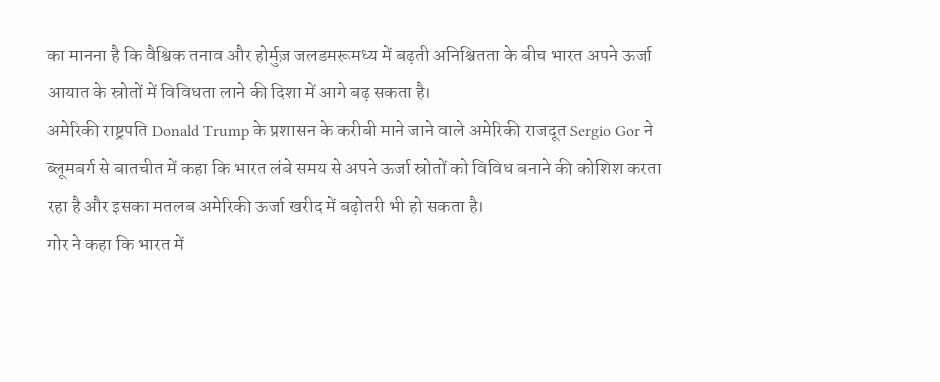का मानना है कि वैश्विक तनाव और होर्मुज़ जलडमरूमध्य में बढ़ती अनिश्चितता के बीच भारत अपने ऊर्जा आयात के स्रोतों में विविधता लाने की दिशा में आगे बढ़ सकता है।
अमेरिकी राष्ट्रपति Donald Trump के प्रशासन के करीबी माने जाने वाले अमेरिकी राजदूत Sergio Gor ने ब्लूमबर्ग से बातचीत में कहा कि भारत लंबे समय से अपने ऊर्जा स्रोतों को विविध बनाने की कोशिश करता रहा है और इसका मतलब अमेरिकी ऊर्जा खरीद में बढ़ोतरी भी हो सकता है।
गोर ने कहा कि भारत में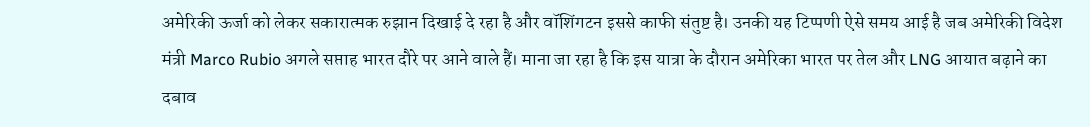अमेरिकी ऊर्जा को लेकर सकारात्मक रुझान दिखाई दे रहा है और वॉशिंगटन इससे काफी संतुष्ट है। उनकी यह टिप्पणी ऐसे समय आई है जब अमेरिकी विदेश मंत्री Marco Rubio अगले सप्ताह भारत दौरे पर आने वाले हैं। माना जा रहा है कि इस यात्रा के दौरान अमेरिका भारत पर तेल और LNG आयात बढ़ाने का दबाव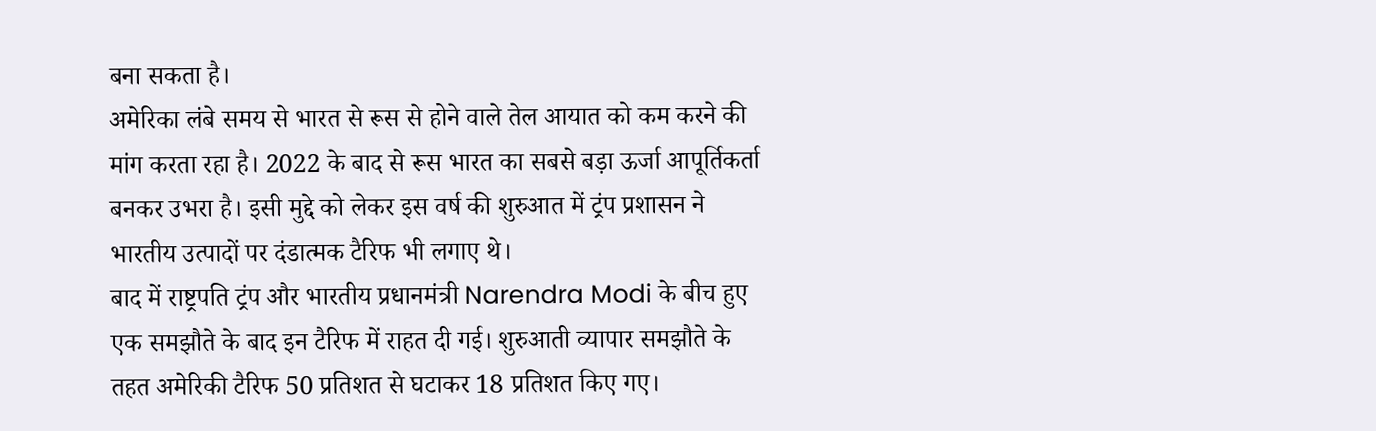बना सकता है।
अमेरिका लंबे समय से भारत से रूस से होने वाले तेल आयात को कम करने की मांग करता रहा है। 2022 के बाद से रूस भारत का सबसे बड़ा ऊर्जा आपूर्तिकर्ता बनकर उभरा है। इसी मुद्दे को लेकर इस वर्ष की शुरुआत में ट्रंप प्रशासन ने भारतीय उत्पादों पर दंडात्मक टैरिफ भी लगाए थे।
बाद में राष्ट्रपति ट्रंप और भारतीय प्रधानमंत्री Narendra Modi के बीच हुए एक समझौते के बाद इन टैरिफ में राहत दी गई। शुरुआती व्यापार समझौते के तहत अमेरिकी टैरिफ 50 प्रतिशत से घटाकर 18 प्रतिशत किए गए।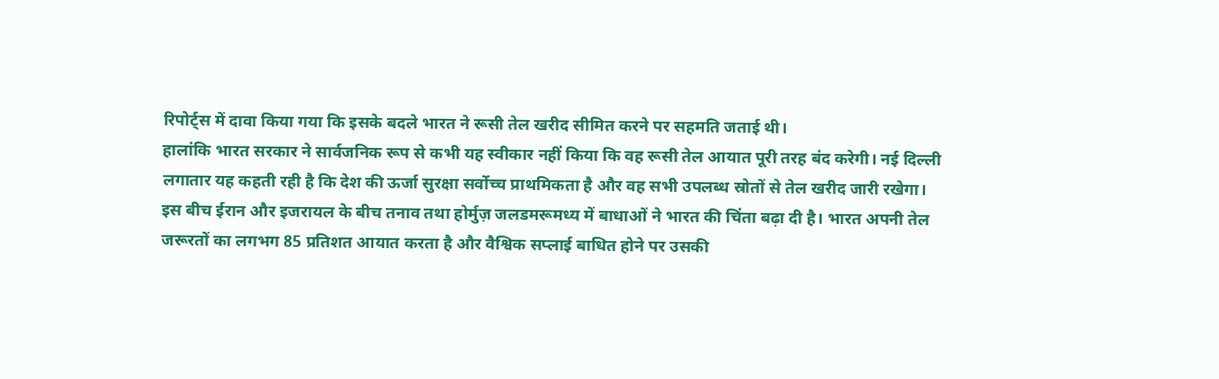रिपोर्ट्स में दावा किया गया कि इसके बदले भारत ने रूसी तेल खरीद सीमित करने पर सहमति जताई थी।
हालांकि भारत सरकार ने सार्वजनिक रूप से कभी यह स्वीकार नहीं किया कि वह रूसी तेल आयात पूरी तरह बंद करेगी। नई दिल्ली लगातार यह कहती रही है कि देश की ऊर्जा सुरक्षा सर्वोच्च प्राथमिकता है और वह सभी उपलब्ध स्रोतों से तेल खरीद जारी रखेगा।
इस बीच ईरान और इजरायल के बीच तनाव तथा होर्मुज़ जलडमरूमध्य में बाधाओं ने भारत की चिंता बढ़ा दी है। भारत अपनी तेल जरूरतों का लगभग 85 प्रतिशत आयात करता है और वैश्विक सप्लाई बाधित होने पर उसकी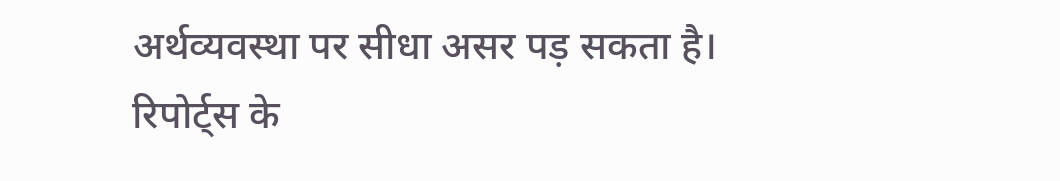अर्थव्यवस्था पर सीधा असर पड़ सकता है।
रिपोर्ट्स के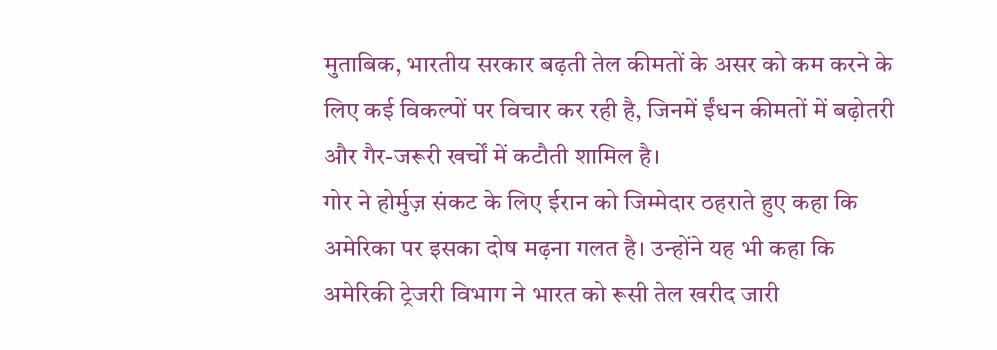मुताबिक, भारतीय सरकार बढ़ती तेल कीमतों के असर को कम करने के लिए कई विकल्पों पर विचार कर रही है, जिनमें ईंधन कीमतों में बढ़ोतरी और गैर-जरूरी खर्चों में कटौती शामिल है।
गोर ने होर्मुज़ संकट के लिए ईरान को जिम्मेदार ठहराते हुए कहा कि अमेरिका पर इसका दोष मढ़ना गलत है। उन्होंने यह भी कहा कि अमेरिकी ट्रेजरी विभाग ने भारत को रूसी तेल खरीद जारी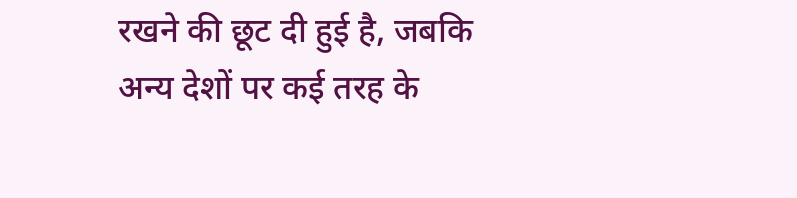रखने की छूट दी हुई है, जबकि अन्य देशों पर कई तरह के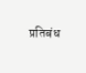प्रतिबंध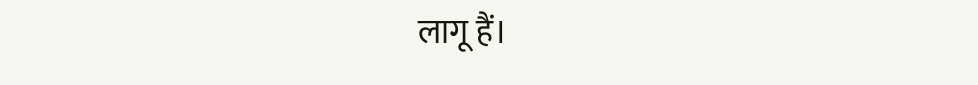लागू हैं।